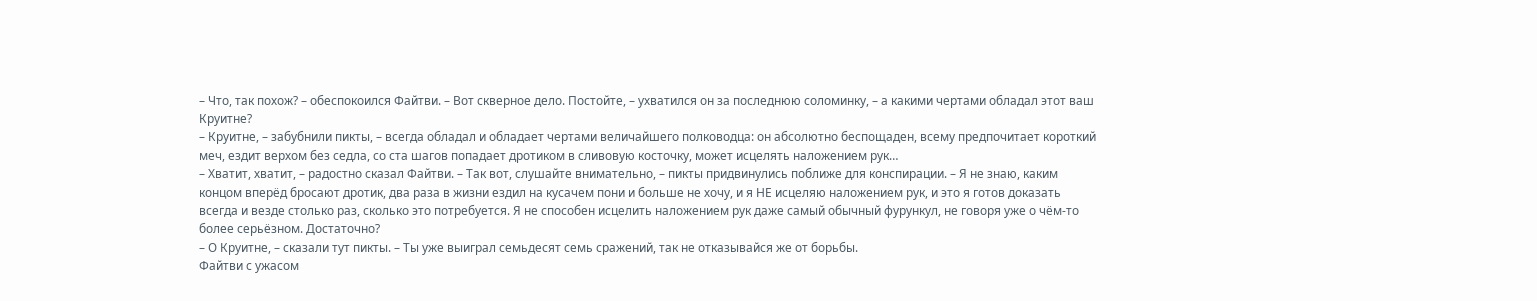– Что, так похож? – обеспокоился Файтви. – Вот скверное дело. Постойте, – ухватился он за последнюю соломинку, – а какими чертами обладал этот ваш Круитне?
– Круитне, – забубнили пикты, – всегда обладал и обладает чертами величайшего полководца: он абсолютно беспощаден, всему предпочитает короткий меч, ездит верхом без седла, со ста шагов попадает дротиком в сливовую косточку, может исцелять наложением рук…
– Хватит, хватит, – радостно сказал Файтви. – Так вот, слушайте внимательно, – пикты придвинулись поближе для конспирации. – Я не знаю, каким концом вперёд бросают дротик, два раза в жизни ездил на кусачем пони и больше не хочу, и я НЕ исцеляю наложением рук, и это я готов доказать всегда и везде столько раз, сколько это потребуется. Я не способен исцелить наложением рук даже самый обычный фурункул, не говоря уже о чём-то более серьёзном. Достаточно?
– О Круитне, – сказали тут пикты. – Ты уже выиграл семьдесят семь сражений, так не отказывайся же от борьбы.
Файтви с ужасом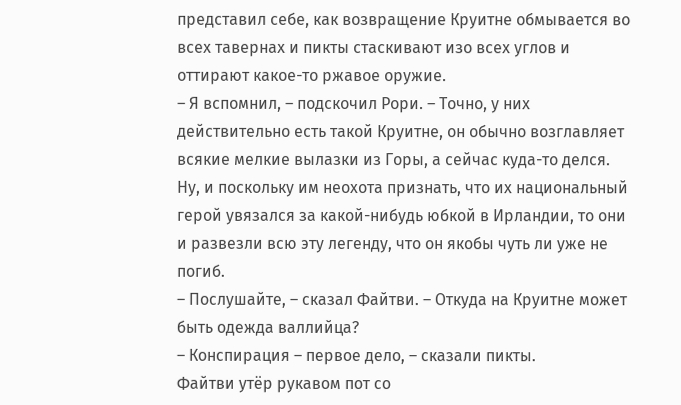представил себе, как возвращение Круитне обмывается во всех тавернах и пикты стаскивают изо всех углов и оттирают какое-то ржавое оружие.
– Я вспомнил, – подскочил Рори. – Точно, у них действительно есть такой Круитне, он обычно возглавляет всякие мелкие вылазки из Горы, а сейчас куда-то делся. Ну, и поскольку им неохота признать, что их национальный герой увязался за какой-нибудь юбкой в Ирландии, то они и развезли всю эту легенду, что он якобы чуть ли уже не погиб.
– Послушайте, – сказал Файтви. – Откуда на Круитне может быть одежда валлийца?
– Конспирация – первое дело, – сказали пикты.
Файтви утёр рукавом пот со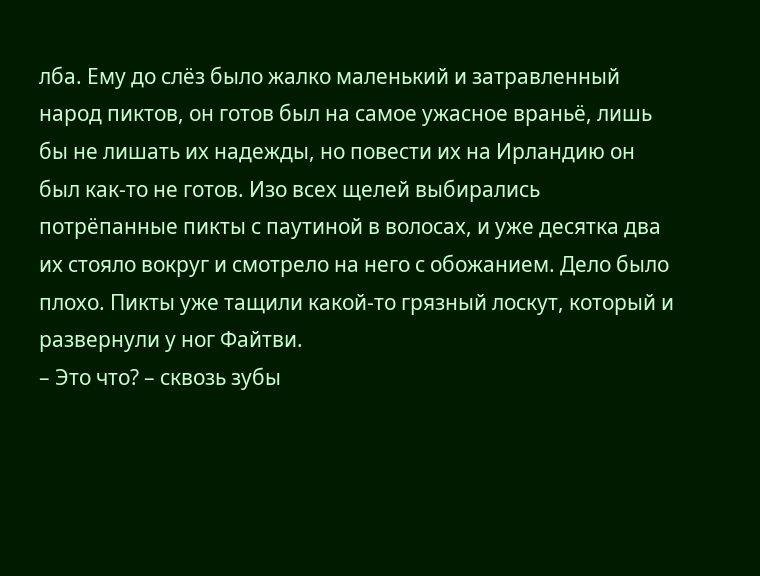лба. Ему до слёз было жалко маленький и затравленный народ пиктов, он готов был на самое ужасное враньё, лишь бы не лишать их надежды, но повести их на Ирландию он был как-то не готов. Изо всех щелей выбирались потрёпанные пикты с паутиной в волосах, и уже десятка два их стояло вокруг и смотрело на него с обожанием. Дело было плохо. Пикты уже тащили какой-то грязный лоскут, который и развернули у ног Файтви.
– Это что? – сквозь зубы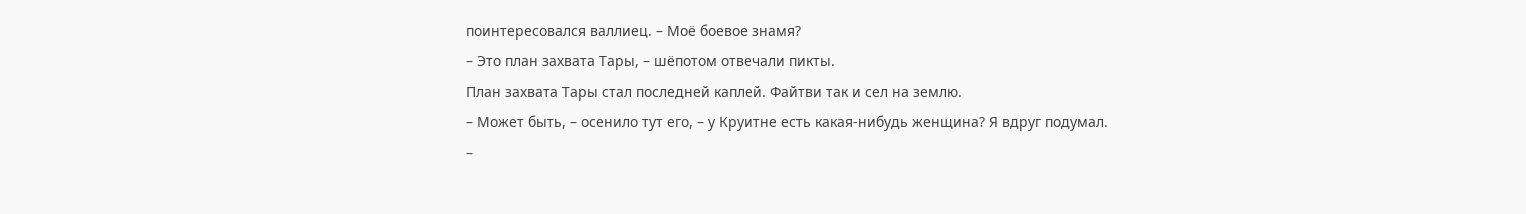поинтересовался валлиец. – Моё боевое знамя?
– Это план захвата Тары, – шёпотом отвечали пикты.
План захвата Тары стал последней каплей. Файтви так и сел на землю.
– Может быть, – осенило тут его, – у Круитне есть какая-нибудь женщина? Я вдруг подумал.
–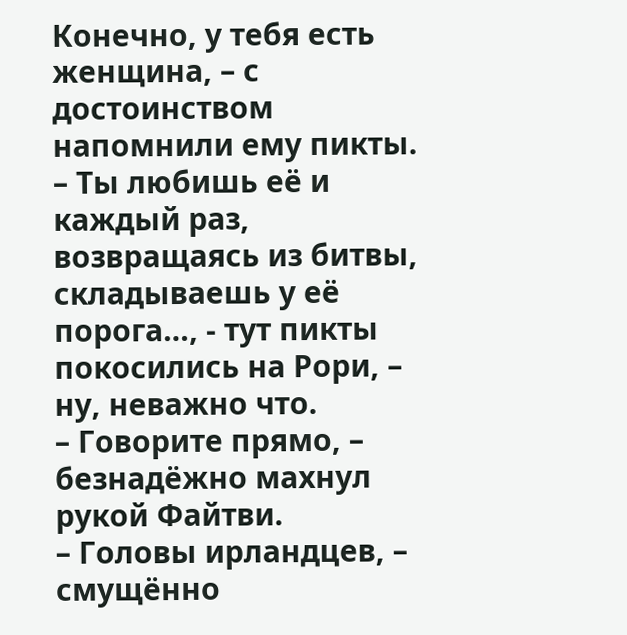Конечно, у тебя есть женщина, – с достоинством напомнили ему пикты. – Ты любишь её и каждый раз, возвращаясь из битвы, складываешь у её порога…, - тут пикты покосились на Рори, – ну, неважно что.
– Говорите прямо, – безнадёжно махнул рукой Файтви.
– Головы ирландцев, – смущённо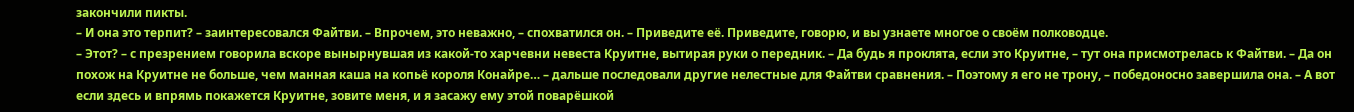закончили пикты.
– И она это терпит? – заинтересовался Файтви. – Впрочем, это неважно, – спохватился он. – Приведите её. Приведите, говорю, и вы узнаете многое о своём полководце.
– Этот? – с презрением говорила вскоре вынырнувшая из какой-то харчевни невеста Круитне, вытирая руки о передник. – Да будь я проклята, если это Круитне, – тут она присмотрелась к Файтви. – Да он похож на Круитне не больше, чем манная каша на копьё короля Конайре… – дальше последовали другие нелестные для Файтви сравнения. – Поэтому я его не трону, – победоносно завершила она. – А вот если здесь и впрямь покажется Круитне, зовите меня, и я засажу ему этой поварёшкой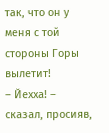так, что он у меня с той стороны Горы вылетит!
– Йехха! – сказал, просияв,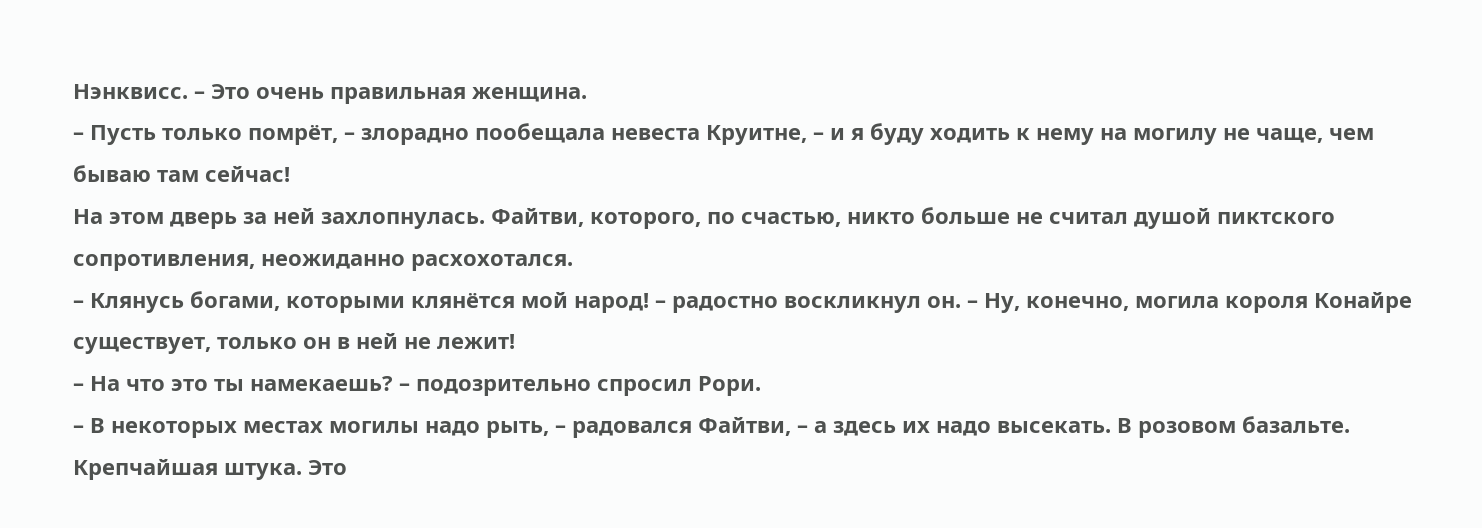Нэнквисс. – Это очень правильная женщина.
– Пусть только помрёт, – злорадно пообещала невеста Круитне, – и я буду ходить к нему на могилу не чаще, чем бываю там сейчас!
На этом дверь за ней захлопнулась. Файтви, которого, по счастью, никто больше не считал душой пиктского сопротивления, неожиданно расхохотался.
– Клянусь богами, которыми клянётся мой народ! – радостно воскликнул он. – Ну, конечно, могила короля Конайре существует, только он в ней не лежит!
– На что это ты намекаешь? – подозрительно спросил Рори.
– В некоторых местах могилы надо рыть, – радовался Файтви, – а здесь их надо высекать. В розовом базальте. Крепчайшая штука. Это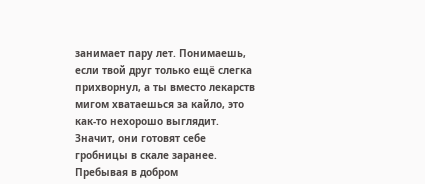занимает пару лет. Понимаешь, если твой друг только ещё слегка прихворнул, а ты вместо лекарств мигом хватаешься за кайло, это как-то нехорошо выглядит. Значит, они готовят себе гробницы в скале заранее. Пребывая в добром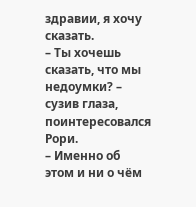здравии, я хочу сказать.
– Ты хочешь сказать, что мы недоумки? – сузив глаза, поинтересовался Рори.
– Именно об этом и ни о чём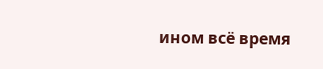ином всё время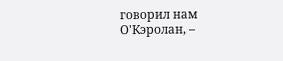говорил нам О'Кэролан, –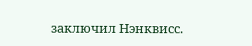заключил Нэнквисс.